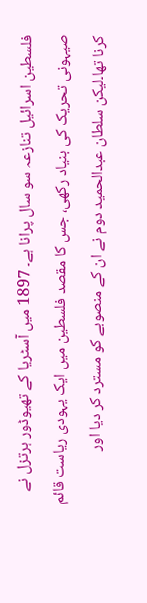فلسطین اسرائیل تنازعہ سو سال پرانا ہے۔ 1897 میں آسٹریا کے تھیوڈور ہرتزل نے صیہونی تحریک کی بنیاد رکھی، جس کا مقصد فلسطین میں ایک یہودی ریاست قائم کرنا تھا۔لیکن سلطان عبدالحمید دوم نے ان کے منصوبے کو مسترد کر دیا اور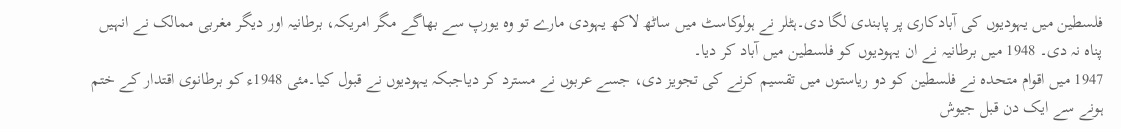فلسطین میں یہودیوں کی آبادکاری پر پابندی لگا دی۔ہٹلر نے ہولوکاسٹ میں ساٹھ لاکھ یہودی مارے تو وہ یورپ سے بھاگے مگر امریکہ، برطانیہ اور دیگر مغربی ممالک نے انہیں پناہ نہ دی۔ 1948 میں برطانیہ نے ان یہودیوں کو فلسطین میں آباد کر دیا۔
1947 میں اقوام متحدہ نے فلسطین کو دو ریاستوں میں تقسیم کرنے کی تجویز دی، جسے عربوں نے مسترد کر دیاجبکہ یہودیوں نے قبول کیا۔مئی 1948ء کو برطانوی اقتدار کے ختم ہونے سے ایک دن قبل جیوش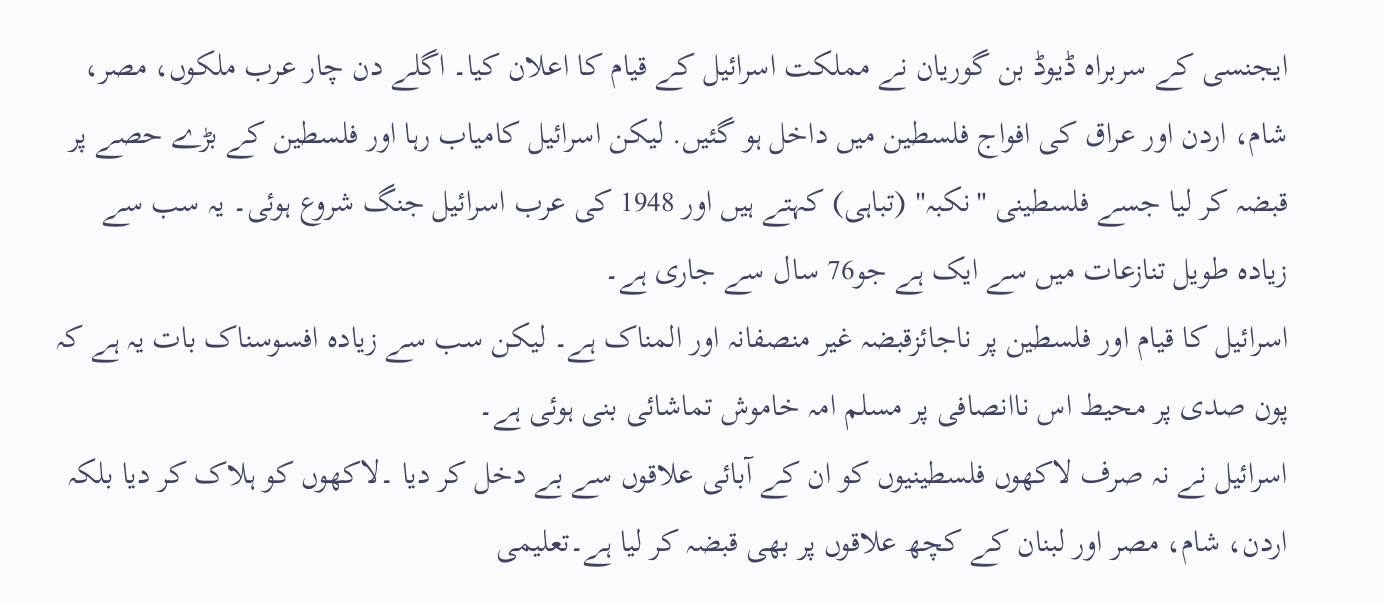ایجنسی کے سربراہ ڈیوڈ بن گوریان نے مملکت اسرائیل کے قیام کا اعلان کیا۔ اگلے دن چار عرب ملکوں، مصر، شام، اردن اور عراق کی افواج فلسطین میں داخل ہو گئیں. لیکن اسرائیل کامیاب رہا اور فلسطین کے بڑے حصے پر قبضہ کر لیا جسے فلسطینی "نکبہ" (تباہی) کہتے ہیں اور 1948 کی عرب اسرائیل جنگ شروع ہوئی۔ یہ سب سے زیادہ طویل تنازعات میں سے ایک ہے جو76 سال سے جاری ہے۔
اسرائیل کا قیام اور فلسطین پر ناجائزقبضہ غیر منصفانہ اور المناک ہے۔ لیکن سب سے زیادہ افسوسناک بات یہ ہے کہ پون صدی پر محیط اس ناانصافی پر مسلم امہ خاموش تماشائی بنی ہوئی ہے۔
اسرائیل نے نہ صرف لاکھوں فلسطینیوں کو ان کے آبائی علاقوں سے بے دخل کر دیا ۔لاکھوں کو ہلاک کر دیا بلکہ اردن، شام، مصر اور لبنان کے کچھ علاقوں پر بھی قبضہ کر لیا ہے۔تعلیمی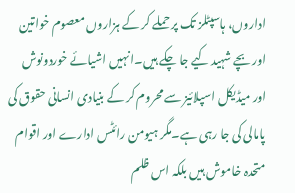اداروں، ہاسپٹلز تک پر حملے کر کے ہزاروں معصوم خواتین اور بچے شہید کیے جا چکے ہیں۔انہیں اشیائے خوردونوش اور میڈیکل اسپلائیز سے محروم کر کے بنیادی انسانی حقوق کی پامالی کی جا رہی ہے۔مگر ہیومن رائٹس ادارے اور اقوام متحدہ خاموش ہیں بلکہ اس ظلم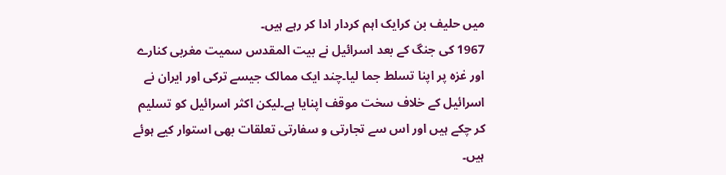میں حلیف بن کرایک اہم کردار ادا کر رہے ہیں۔
1967 کی جنگ کے بعد اسرائیل نے بیت المقدس سمیت مغربی کنارے اور غزہ پر اپنا تسلط جما لیا۔چند ایک ممالک جیسے ترکی اور ایران نے اسرائیل کے خلاف سخت موقف اپنایا ہے۔لیکن اکثر اسرائیل کو تسلیم کر چکے ہیں اور اس سے تجارتی و سفارتی تعلقات بھی استوار کیے ہوئے ہیں۔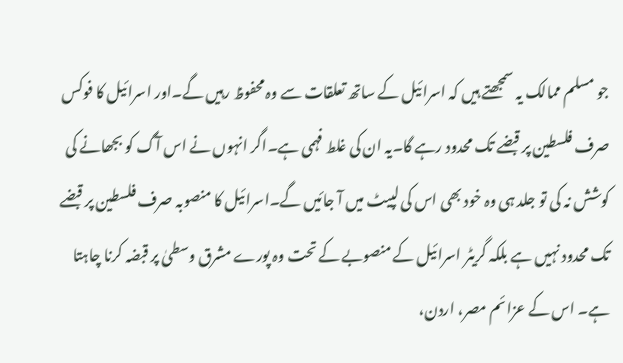جو مسلم ممالک یہ سمجھتے ہیں کہ اسرائیل کے ساتھ تعلقات سے وہ محفوظ رہیں گے۔اور اسرائیل کا فوکس صرف فلسطین پر قبضے تک محدود رہے گا۔یہ ان کی غلط فہمی ہے۔اگر انہوں نے اس آگ کو بجھانے کی کوشش نہ کی تو جلد ہی وہ خود بھی اس کی لپیٹ میں آ جائیں گے۔اسرائیل کا منصوبہ صرف فلسطین پر قبضے تک محدود نہیں ہے بلکہ گریٹر اسرائیل کے منصوبے کے تحت وہ پورے مشرق وسطیٰ پر قبضہ کرنا چاہتا ہے۔ اس کے عزائم مصر، اردن،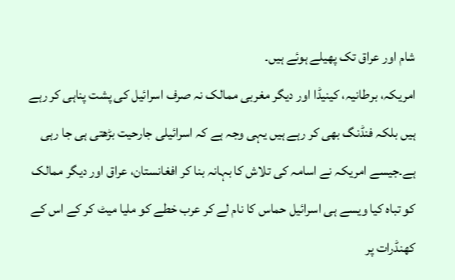شام اور عراق تک پھیلے ہوئے ہیں۔
امریکہ، برطانیہ، کینیڈا اور دیگر مغربی ممالک نہ صرف اسرائیل کی پشت پناہی کر رہے ہیں بلکہ فنڈنگ بھی کر رہے ہیں یہی وجہ ہے کہ اسرائیلی جارحیت بڑھتی ہی جا رہی ہے۔جیسے امریکہ نے اسامہ کی تلاش کا بہانہ بنا کر افغانستان، عراق اور دیگر ممالک کو تباہ کیا ویسے ہی اسرائیل حماس کا نام لے کر عرب خطے کو ملیا میٹ کر کے اس کے کھنڈرات پر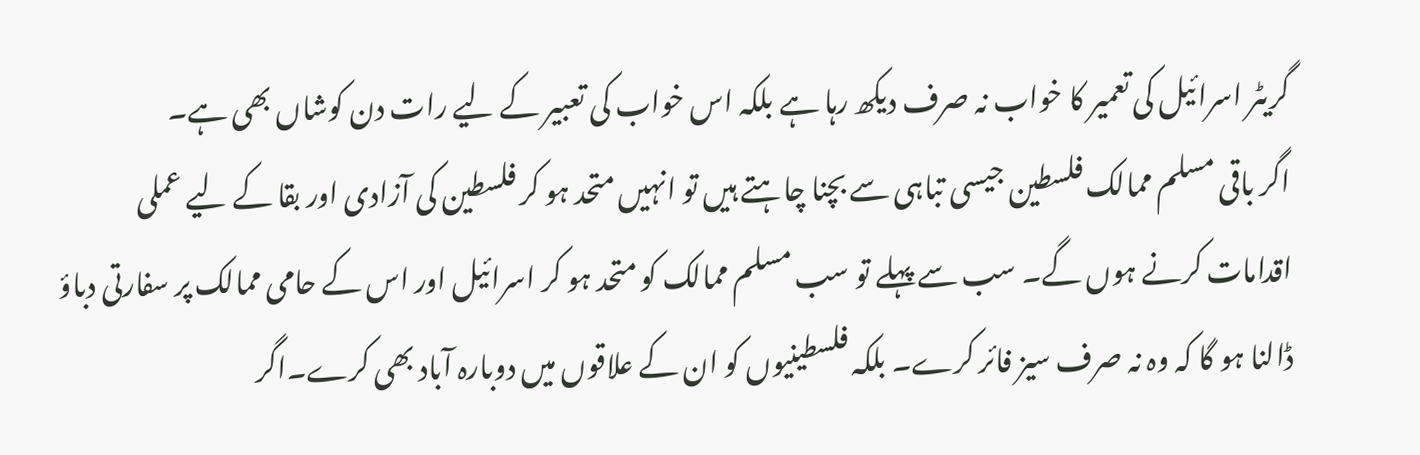گریٹر اسرائیل کی تعمیر کا خواب نہ صرف دیکھ رہا ہے بلکہ اس خواب کی تعبیر کے لیے رات دن کوشاں بھی ہے۔
اگر باقی مسلم ممالک فلسطین جیسی تباہی سے بچنا چاہتے ہیں تو انہیں متحد ہو کر فلسطین کی آزادی اور بقا کے لیے عملی اقدامات کرنے ہوں گے۔ سب سے پہلے تو سب مسلم ممالک کو متحد ہو کر اسرائیل اور اس کے حامی ممالک پر سفارتی دباؤ ڈالنا ہو گا کہ وہ نہ صرف سیز فائر کرے۔ بلکہ فلسطینیوں کو ان کے علاقوں میں دوبارہ آباد بھی کرے۔اگر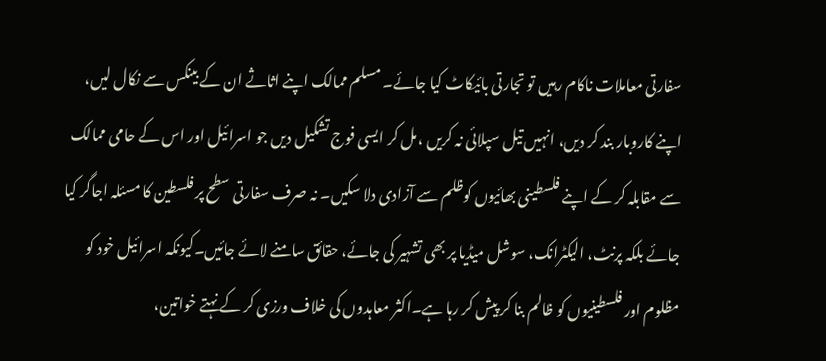سفارتی معاملات ناکام رہیں تو تجارتی بائیکاٹ کیا جائے۔ مسلم ممالک اپنے اثاثے ان کے بینکس سے نکال لیں، اپنے کاروبار بند کر دیں، انہیں تیل سپلائی نہ کریں ،مل کر ایسی فوج تشکیل دیں جو اسرائیل اور اس کے حامی ممالک سے مقابلہ کر کے اپنے فلسطینی بھائیوں کوظلم سے آزادی دلا سکیں۔ نہ صرف سفارتی سطح پر فلسطین کا مسئلہ اجاگر کیا جائے بلکہ پرنٹ، الیکٹرانک، سوشل میڈیا پر بھی تشہیر کی جائے، حقائق سامنے لائے جائیں۔کیونکہ اسرائیل خود کو مظلوم اور فلسطینیوں کو ظالم بنا کر پیش کر رہا ہے۔اکثر معاہدوں کی خلاف ورزی کر کے نہتے خواتین،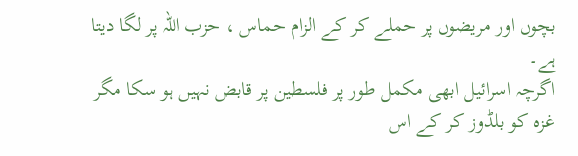بچوں اور مریضوں پر حملے کر کے الزام حماس ، حزب اللہ پر لگا دیتا ہے۔
اگرچہ اسرائیل ابھی مکمل طور پر فلسطین پر قابض نہیں ہو سکا مگر غزہ کو بلڈوز کر کے اس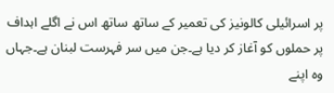پر اسرائیلی کالونیز کی تعمیر کے ساتھ ساتھ اس نے اگلے اہداف پر حملوں کو آغاز کر دیا ہے۔جن میں سر فہرست لبنان ہے۔جہاں وہ اپنے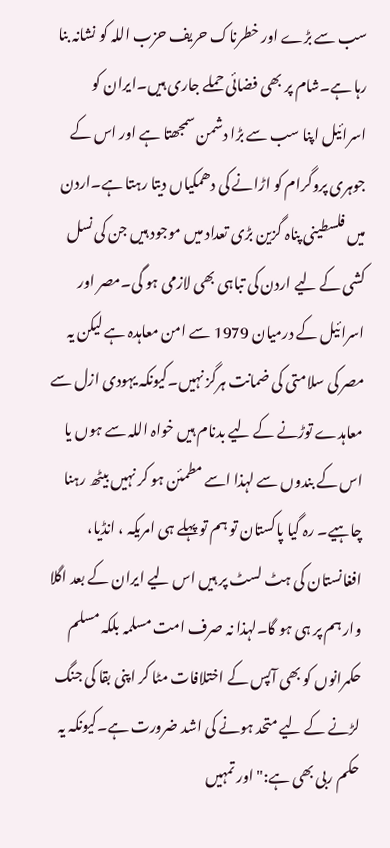سب سے بڑے اور خطرناک حریف حزب اللہ کو نشانہ بنا رہا ہے۔شام پر بھی فضائی حملے جاری ہیں۔ایران کو اسرائیل اپنا سب سے بڑا دشمن سمجھتا ہے اور اس کے جوہری پروگرام کو اڑانے کی دھمکیاں دیتا رہتا ہے۔اردن میں فلسطینی پناہ گزین بڑی تعداد میں موجود ہیں جن کی نسل کشی کے لیے اردن کی تباہی بھی لازمی ہو گی۔مصر اور اسرائیل کے درمیان 1979 سے امن معاہدہ ہے لیکن یہ مصر کی سلامتی کی ضمانت ہرگز نہیں۔کیونکہ یہودی ازل سے معاہدے توڑنے کے لیے بدنام ہیں خواہ اللہ سے ہوں یا اس کے بندوں سے لہذا اسے مطمئن ہو کر نہیں بیٹھ رہنا چاہیے۔ رہ گیا پاکستان تو ہم تو پہلے ہی امریکہ ، انڈیا، افغانستان کی ہٹ لسٹ پر ہیں اس لیے ایران کے بعد اگلا وار ہم پر ہی ہو گا۔لہذا نہ صرف امت مسلمہ بلکہ مسلم حکمرانوں کو بھی آپس کے اختلافات مٹا کر اپنی بقا کی جنگ لڑنے کے لیے متحد ہونے کی اشد ضرورت ہے۔کیونکہ یہ حکم ربی بھی ہے:"اور تمہیں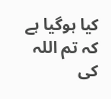کیا ہوگیا ہے کہ تم اللہ کی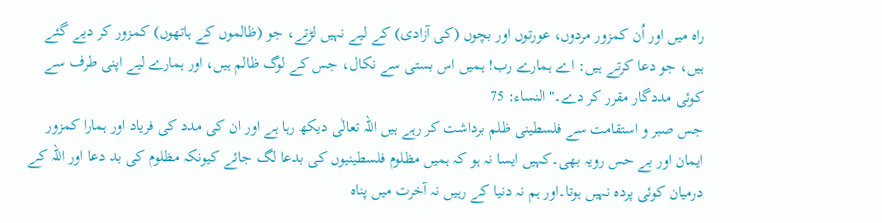راہ میں اور اُن کمزور مردوں، عورتوں اور بچوں (کی آزادی) کے لیے نہیں لڑتے، جو (ظالموں کے ہاتھوں) کمزور کر دیے گئے ہیں، جو دعا کرتے ہیں: اے ہمارے رب! ہمیں اس بستی سے نکال، جس کے لوگ ظالم ہیں، اور ہمارے لیے اپنی طرف سے کوئی مددگار مقرر کر دے۔"النساء: 75
جس صبر و استقامت سے فلسطینی ظلم برداشت کر رہے ہیں اللہ تعالٰی دیکھ رہا ہے اور ان کی مدد کی فریاد اور ہمارا کمزور ایمان اور بے حس رویہ بھی۔کہیں ایسا نہ ہو کہ ہمیں مظلوم فلسطینیوں کی بدعا لگ جائے کیونکہ مظلوم کی بد دعا اور اللہ کے درمیان کوئی پردہ نہیں ہوتا۔اور ہم نہ دنیا کے رہیں نہ آخرت میں پناہ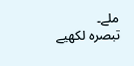ملے۔
تبصرہ لکھیے